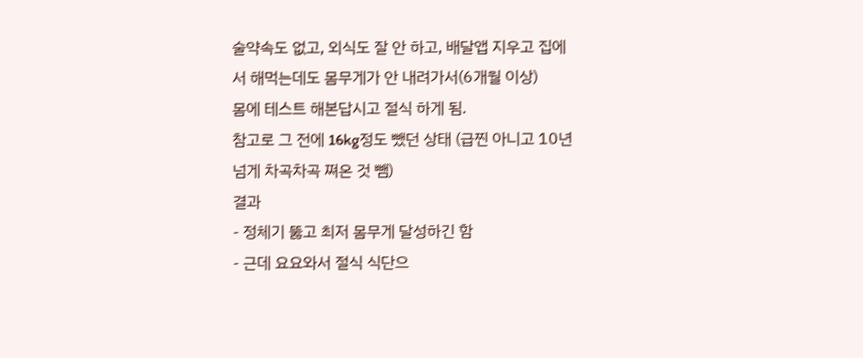술약속도 없고, 외식도 잘 안 하고, 배달앱 지우고 집에서 해먹는데도 몸무게가 안 내려가서(6개월 이상)
몸에 테스트 해본답시고 절식 하게 됨.
참고로 그 전에 16kg정도 뺐던 상태 (급찐 아니고 10년 넘게 차곡차곡 쪄온 것 뺌)
결과
- 정체기 뚫고 최저 몸무게 달성하긴 함
- 근데 요요와서 절식 식단으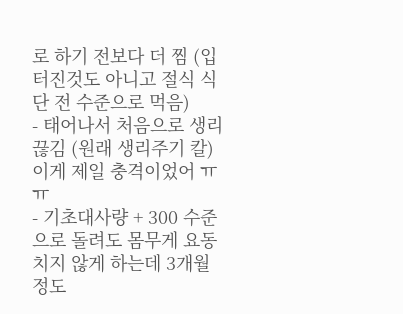로 하기 전보다 더 찜 (입 터진것도 아니고 절식 식단 전 수준으로 먹음)
- 태어나서 처음으로 생리 끊김 (원래 생리주기 칼) 이게 제일 충격이었어 ㅠㅠ
- 기초대사량 + 300 수준으로 돌려도 몸무게 요동치지 않게 하는데 3개월 정도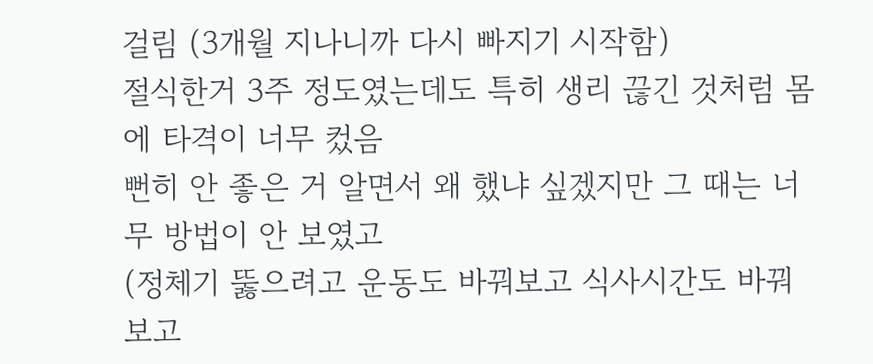걸림 (3개월 지나니까 다시 빠지기 시작함)
절식한거 3주 정도였는데도 특히 생리 끊긴 것처럼 몸에 타격이 너무 컸음
뻔히 안 좋은 거 알면서 왜 했냐 싶겠지만 그 때는 너무 방법이 안 보였고
(정체기 뚫으려고 운동도 바꿔보고 식사시간도 바꿔보고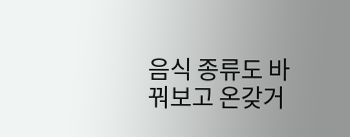음식 종류도 바꿔보고 온갖거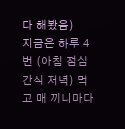다 해봤음)
지금은 하루 4번 (아침 점심 간식 저녁) 먹고 매 끼니마다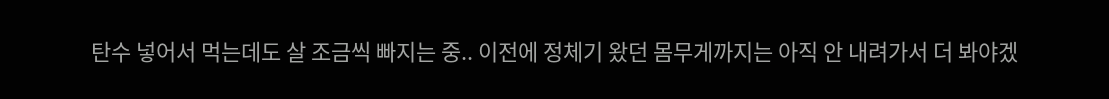탄수 넣어서 먹는데도 살 조금씩 빠지는 중.. 이전에 정체기 왔던 몸무게까지는 아직 안 내려가서 더 봐야겠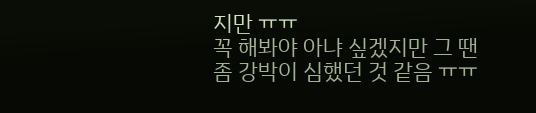지만 ㅠㅠ
꼭 해봐야 아냐 싶겠지만 그 땐 좀 강박이 심했던 것 같음 ㅠㅠ